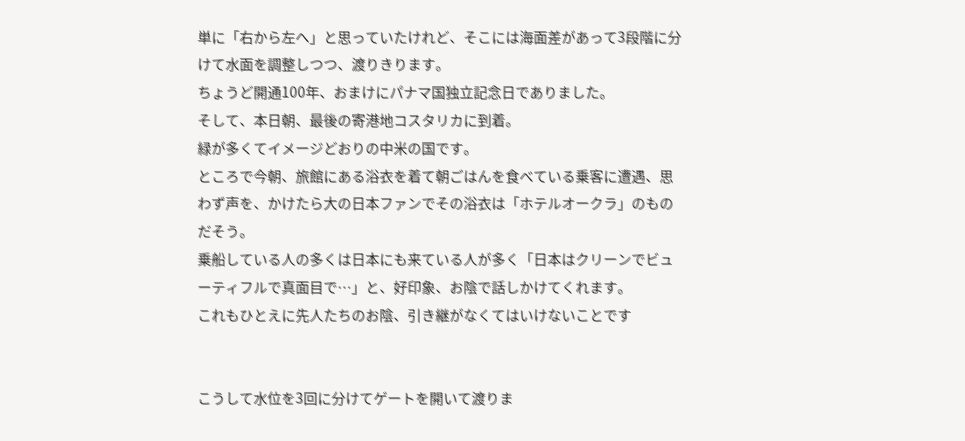単に「右から左へ」と思っていたけれど、そこには海面差があって3段階に分けて水面を調整しつつ、渡りきります。
ちょうど開通100年、おまけにパナマ国独立記念日でありました。
そして、本日朝、最後の寄港地コスタリカに到着。
緑が多くてイメージどおりの中米の国です。
ところで今朝、旅館にある浴衣を着て朝ごはんを食べている乗客に遭遇、思わず声を、かけたら大の日本ファンでその浴衣は「ホテルオークラ」のものだそう。
乗船している人の多くは日本にも来ている人が多く「日本はクリーンでビューティフルで真面目で…」と、好印象、お陰で話しかけてくれます。
これもひとえに先人たちのお陰、引き継がなくてはいけないことです


こうして水位を3回に分けてゲートを開いて渡りま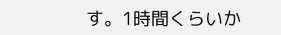す。1時間くらいか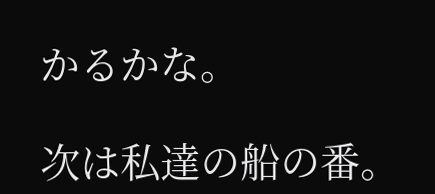かるかな。

次は私達の船の番。